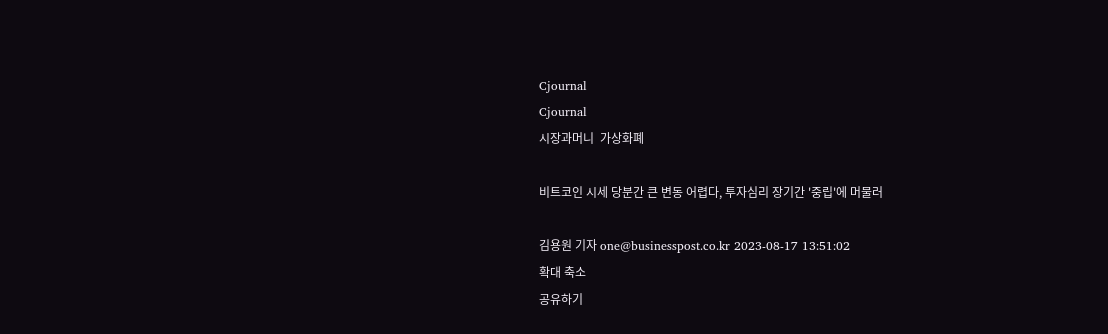Cjournal
Cjournal
시장과머니  가상화폐

비트코인 시세 당분간 큰 변동 어렵다, 투자심리 장기간 '중립'에 머물러

김용원 기자 one@businesspost.co.kr 2023-08-17 13:51:02
확대 축소
공유하기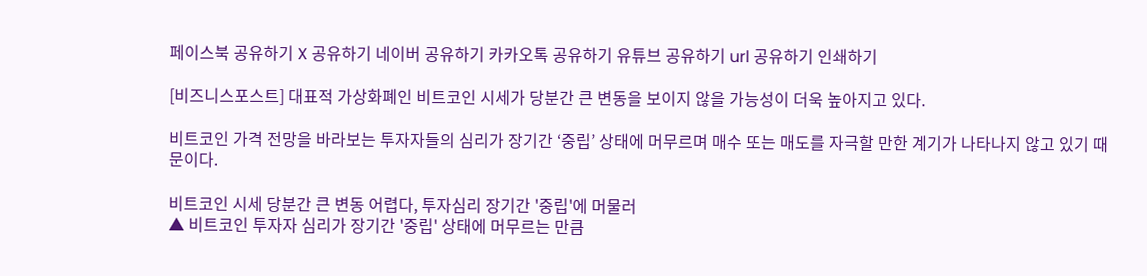페이스북 공유하기 X 공유하기 네이버 공유하기 카카오톡 공유하기 유튜브 공유하기 url 공유하기 인쇄하기

[비즈니스포스트] 대표적 가상화폐인 비트코인 시세가 당분간 큰 변동을 보이지 않을 가능성이 더욱 높아지고 있다.

비트코인 가격 전망을 바라보는 투자자들의 심리가 장기간 ‘중립’ 상태에 머무르며 매수 또는 매도를 자극할 만한 계기가 나타나지 않고 있기 때문이다.

비트코인 시세 당분간 큰 변동 어렵다, 투자심리 장기간 '중립'에 머물러
▲ 비트코인 투자자 심리가 장기간 '중립' 상태에 머무르는 만큼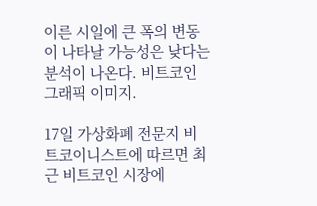이른 시일에 큰 폭의 변동이 나타날 가능성은 낮다는 분석이 나온다. 비트코인 그래픽 이미지.

17일 가상화폐 전문지 비트코이니스트에 따르면 최근 비트코인 시장에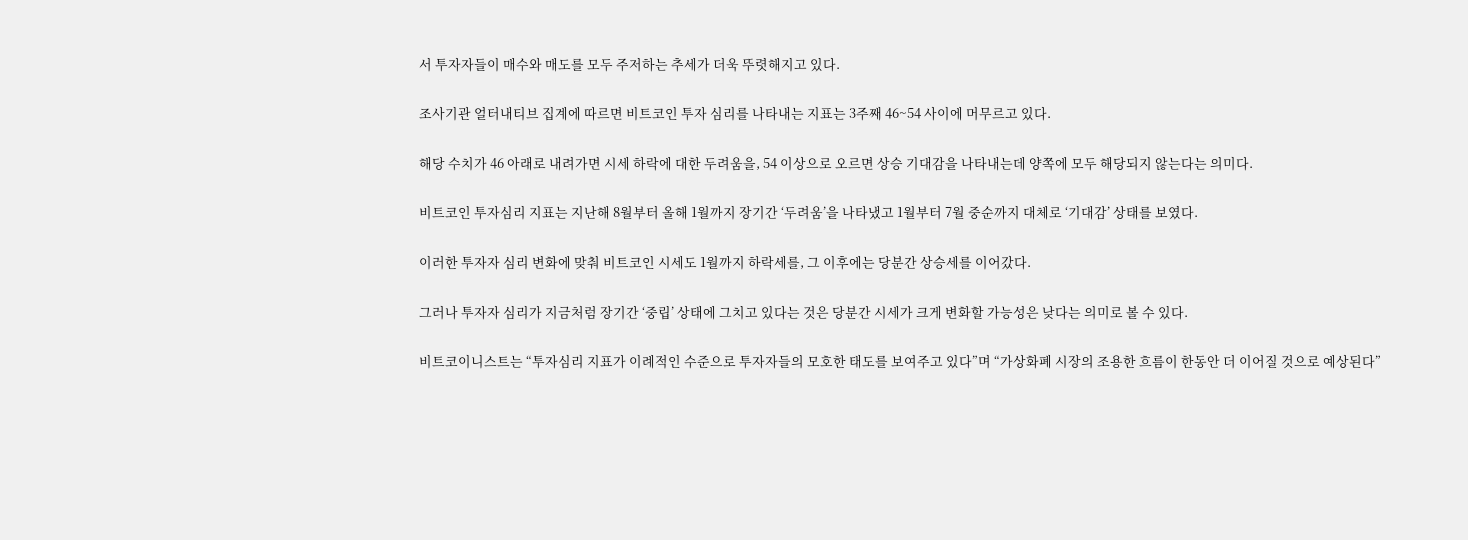서 투자자들이 매수와 매도를 모두 주저하는 추세가 더욱 뚜렷해지고 있다.

조사기관 얼터내티브 집계에 따르면 비트코인 투자 심리를 나타내는 지표는 3주째 46~54 사이에 머무르고 있다.

해당 수치가 46 아래로 내려가면 시세 하락에 대한 두려움을, 54 이상으로 오르면 상승 기대감을 나타내는데 양쪽에 모두 해당되지 않는다는 의미다.

비트코인 투자심리 지표는 지난해 8월부터 올해 1월까지 장기간 ‘두려움’을 나타냈고 1월부터 7월 중순까지 대체로 ‘기대감’ 상태를 보였다.

이러한 투자자 심리 변화에 맞춰 비트코인 시세도 1월까지 하락세를, 그 이후에는 당분간 상승세를 이어갔다.

그러나 투자자 심리가 지금처럼 장기간 ‘중립’ 상태에 그치고 있다는 것은 당분간 시세가 크게 변화할 가능성은 낮다는 의미로 볼 수 있다.

비트코이니스트는 “투자심리 지표가 이례적인 수준으로 투자자들의 모호한 태도를 보여주고 있다”며 “가상화폐 시장의 조용한 흐름이 한동안 더 이어질 것으로 예상된다”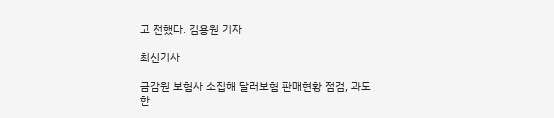고 전했다. 김용원 기자

최신기사

금감원 보험사 소집해 달러보험 판매현황 점검, 과도한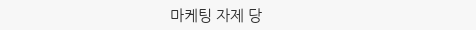마케팅 자제 당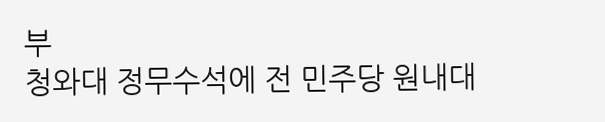부
청와대 정무수석에 전 민주당 원내대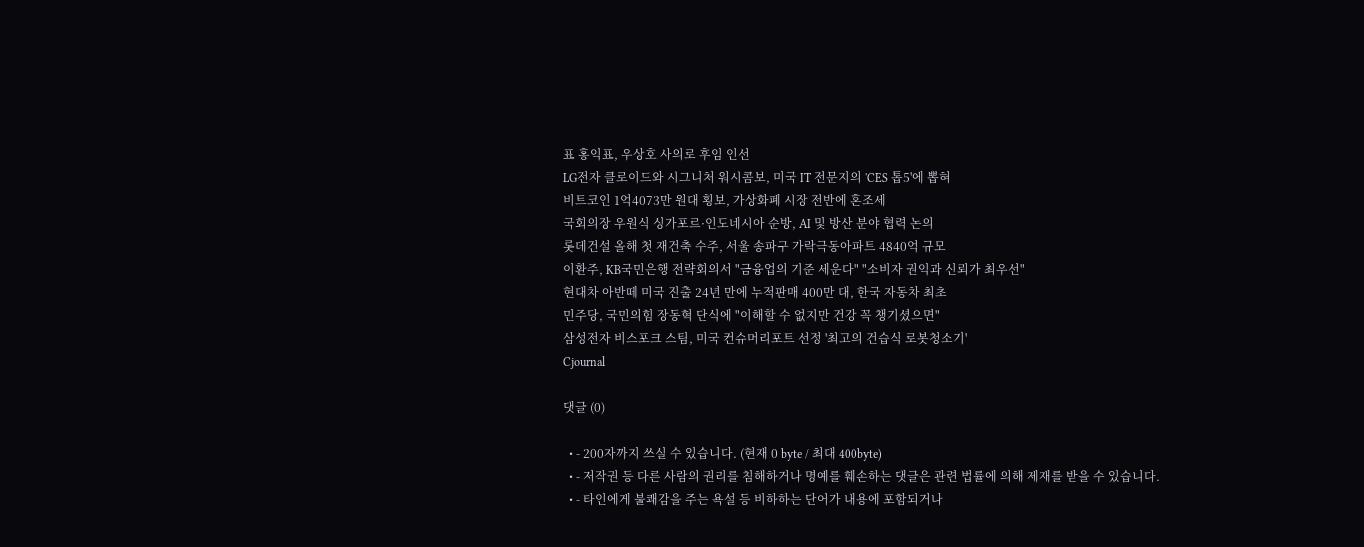표 홍익표, 우상호 사의로 후임 인선
LG전자 클로이드와 시그니처 워시콤보, 미국 IT 전문지의 'CES 톱5'에 뽑혀
비트코인 1억4073만 원대 횡보, 가상화폐 시장 전반에 혼조세
국회의장 우원식 싱가포르·인도네시아 순방, AI 및 방산 분야 협력 논의
롯데건설 올해 첫 재건축 수주, 서울 송파구 가락극동아파트 4840억 규모
이환주, KB국민은행 전략회의서 "금융업의 기준 세운다" "소비자 권익과 신뢰가 최우선"
현대차 아반떼 미국 진출 24년 만에 누적판매 400만 대, 한국 자동차 최초
민주당, 국민의힘 장동혁 단식에 "이해할 수 없지만 건강 꼭 챙기셨으면"
삼성전자 비스포크 스팀, 미국 컨슈머리포트 선정 '최고의 건습식 로봇청소기'
Cjournal

댓글 (0)

  • - 200자까지 쓰실 수 있습니다. (현재 0 byte / 최대 400byte)
  • - 저작권 등 다른 사람의 권리를 침해하거나 명예를 훼손하는 댓글은 관련 법률에 의해 제재를 받을 수 있습니다.
  • - 타인에게 불쾌감을 주는 욕설 등 비하하는 단어가 내용에 포함되거나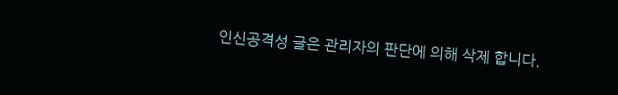인신공격성 글은 관리자의 판단에 의해 삭제 합니다.